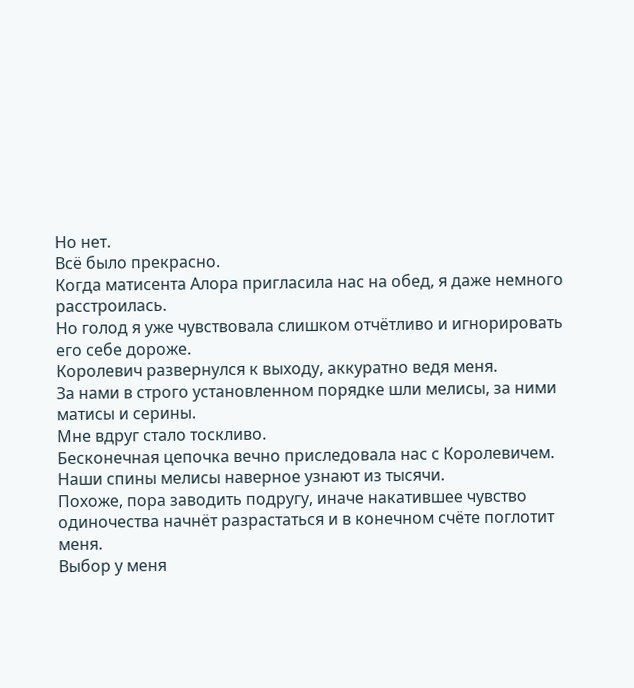Но нет.
Всё было прекрасно.
Когда матисента Алора пригласила нас на обед, я даже немного расстроилась.
Но голод я уже чувствовала слишком отчётливо и игнорировать его себе дороже.
Королевич развернулся к выходу, аккуратно ведя меня.
За нами в строго установленном порядке шли мелисы, за ними матисы и серины.
Мне вдруг стало тоскливо.
Бесконечная цепочка вечно приследовала нас с Королевичем.
Наши спины мелисы наверное узнают из тысячи.
Похоже, пора заводить подругу, иначе накатившее чувство одиночества начнёт разрастаться и в конечном счёте поглотит меня.
Выбор у меня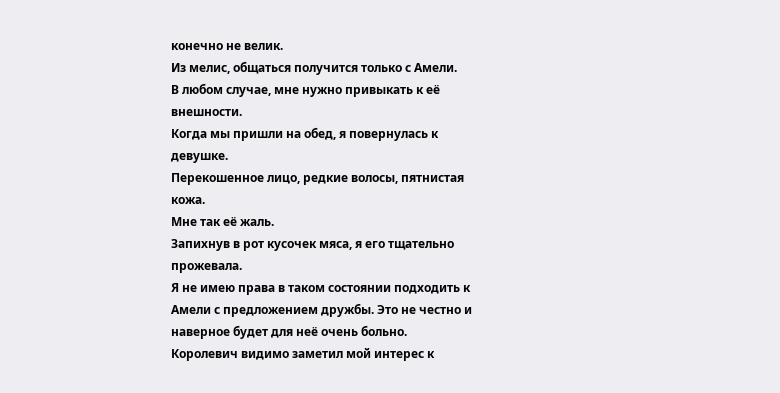конечно не велик.
Из мелис, общаться получится только с Амели.
В любом случае, мне нужно привыкать к её внешности.
Когда мы пришли на обед, я повернулась к девушке.
Перекошенное лицо, редкие волосы, пятнистая кожа.
Мне так её жаль.
Запихнув в рот кусочек мяса, я его тщательно прожевала.
Я не имею права в таком состоянии подходить к Амели с предложением дружбы. Это не честно и наверное будет для неё очень больно.
Королевич видимо заметил мой интерес к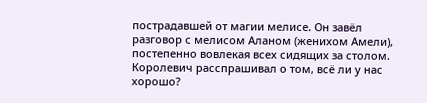пострадавшей от магии мелисе. Он завёл разговор с мелисом Аланом (женихом Амели), постепенно вовлекая всех сидящих за столом.
Королевич расспрашивал о том, всё ли у нас хорошо?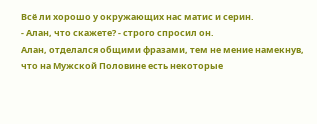Всё ли хорошо у окружающих нас матис и серин.
- Алан, что скажете? - строго спросил он.
Алан, отделался общими фразами, тем не мение намекнув, что на Мужской Половине есть некоторые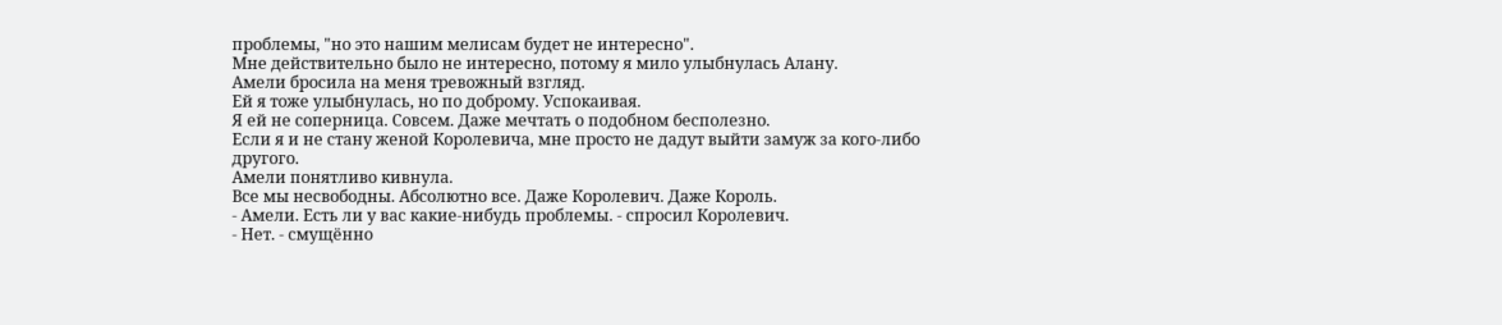проблемы, "но это нашим мелисам будет не интересно".
Мне действительно было не интересно, потому я мило улыбнулась Алану.
Амели бросила на меня тревожный взгляд.
Ей я тоже улыбнулась, но по доброму. Успокаивая.
Я ей не соперница. Совсем. Даже мечтать о подобном бесполезно.
Если я и не стану женой Королевича, мне просто не дадут выйти замуж за кого-либо другого.
Амели понятливо кивнула.
Все мы несвободны. Абсолютно все. Даже Королевич. Даже Король.
- Амели. Есть ли у вас какие-нибудь проблемы. - спросил Королевич.
- Нет. - смущённо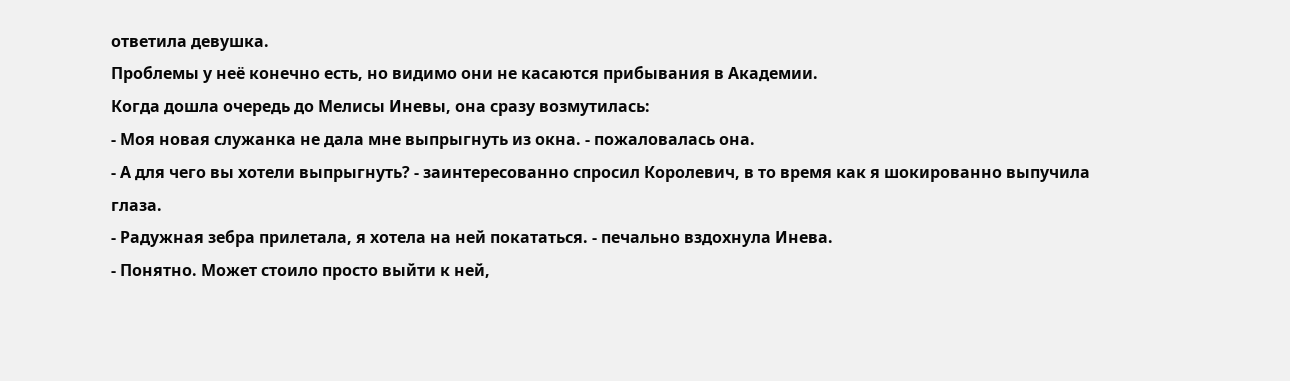ответила девушка.
Проблемы у неё конечно есть, но видимо они не касаются прибывания в Академии.
Когда дошла очередь до Мелисы Иневы, она сразу возмутилась:
- Моя новая служанка не дала мне выпрыгнуть из окна. - пожаловалась она.
- А для чего вы хотели выпрыгнуть? - заинтересованно спросил Королевич, в то время как я шокированно выпучила глаза.
- Радужная зебра прилетала, я хотела на ней покататься. - печально вздохнула Инева.
- Понятно. Может стоило просто выйти к ней,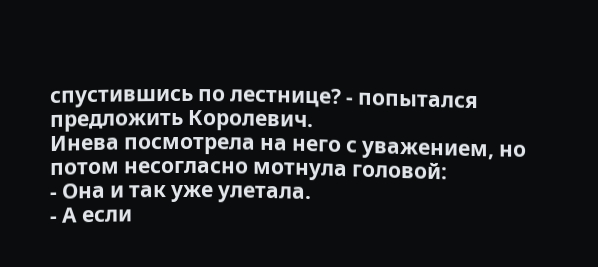спустившись по лестнице? - попытался предложить Королевич.
Инева посмотрела на него с уважением, но потом несогласно мотнула головой:
- Она и так уже улетала.
- А если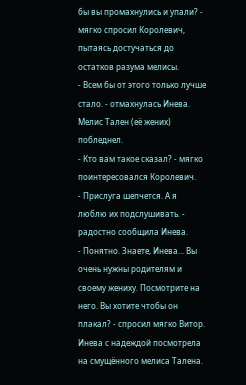бы вы промахнулись и упали? - мягко спросил Королевич, пытаясь достучаться до остатков разума мелисы.
- Всем бы от этого только лучше стало. - отмахнулась Инева.
Мелис Тален (её жених) побледнел.
- Кто вам такое сказал? - мягко поинтересовался Королевич.
- Прислуга шепчется. А я люблю их подслушивать. - радостно сообщила Инева.
- Понятно. Знаете, Инева... Вы очень нужны родителям и своему жениху. Посмотрите на него. Вы хотите чтобы он плакал? - спросил мягко Витор.
Инева с надеждой посмотрела на смущённого мелиса Талена.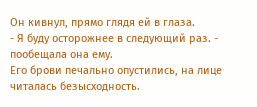Он кивнул, прямо глядя ей в глаза.
- Я буду осторожнее в следующий раз. - пообещала она ему.
Его брови печально опустились, на лице читалась безысходность.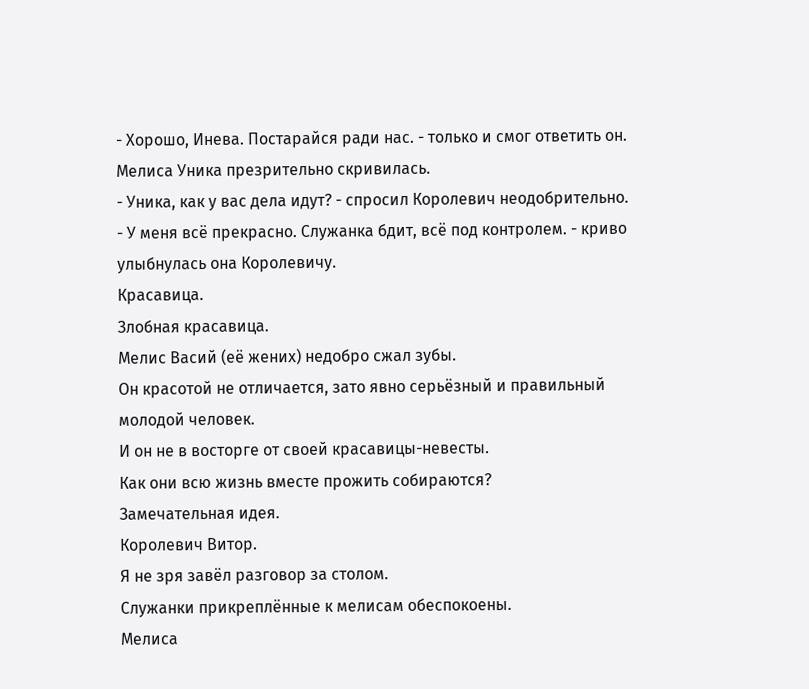- Хорошо, Инева. Постарайся ради нас. - только и смог ответить он.
Мелиса Уника презрительно скривилась.
- Уника, как у вас дела идут? - спросил Королевич неодобрительно.
- У меня всё прекрасно. Служанка бдит, всё под контролем. - криво улыбнулась она Королевичу.
Красавица.
Злобная красавица.
Мелис Васий (её жених) недобро сжал зубы.
Он красотой не отличается, зато явно серьёзный и правильный молодой человек.
И он не в восторге от своей красавицы-невесты.
Как они всю жизнь вместе прожить собираются?
Замечательная идея.
Королевич Витор.
Я не зря завёл разговор за столом.
Служанки прикреплённые к мелисам обеспокоены.
Мелиса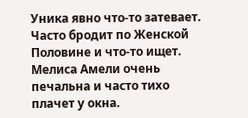Уника явно что-то затевает. Часто бродит по Женской Половине и что-то ищет.
Мелиса Амели очень печальна и часто тихо плачет у окна.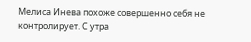Мелиса Инева похоже совершенно себя не контролирует. С утра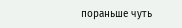пораньше чуть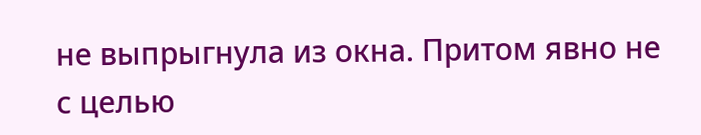не выпрыгнула из окна. Притом явно не с целью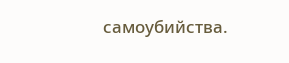самоубийства.